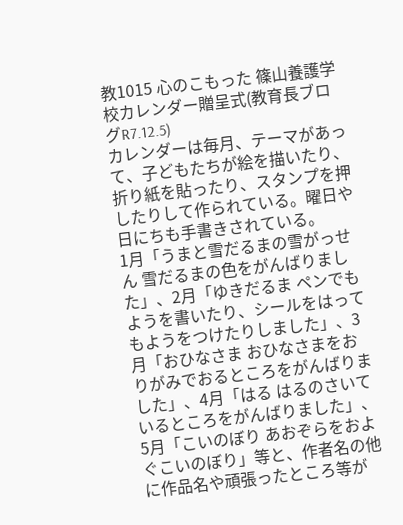教1015 心のこもった 篠山養護学校カレンダー贈呈式(教育長ブログR7.12.5)
カレンダーは毎月、テーマがあって、子どもたちが絵を描いたり、折り紙を貼ったり、スタンプを押したりして作られている。曜日や日にちも手書きされている。
1月「うまと雪だるまの雪がっせん 雪だるまの色をがんばりました」、2月「ゆきだるま ペンでもようを書いたり、シールをはってもようをつけたりしました」、3月「おひなさま おひなさまをおりがみでおるところをがんばりました」、4月「はる はるのさいているところをがんばりました」、5月「こいのぼり あおぞらをおよぐこいのぼり」等と、作者名の他に作品名や頑張ったところ等が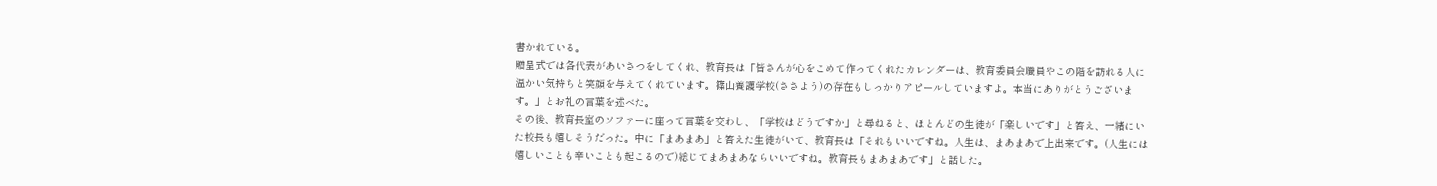書かれている。
贈呈式では各代表があいさつをしてくれ、教育長は「皆さんが心をこめて作ってくれたカレンダーは、教育委員会職員やこの階を訪れる人に温かい気持ちと笑顔を与えてくれています。篠山養護学校(ささよう)の存在もしっかりアピールしていますよ。本当にありがとうございます。」とお礼の言葉を述べた。
その後、教育長室のソファーに座って言葉を交わし、「学校はどうですか」と尋ねると、ほとんどの生徒が「楽しいです」と答え、一緒にいた校長も嬉しそうだった。中に「まあまあ」と答えた生徒がいて、教育長は「それもいいですね。人生は、まあまあで上出来です。(人生には嬉しいことも辛いことも起こるので)総じてまあまあならいいですね。教育長もまあまあです」と話した。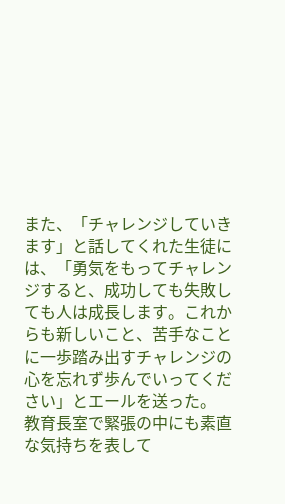また、「チャレンジしていきます」と話してくれた生徒には、「勇気をもってチャレンジすると、成功しても失敗しても人は成長します。これからも新しいこと、苦手なことに一歩踏み出すチャレンジの心を忘れず歩んでいってください」とエールを送った。
教育長室で緊張の中にも素直な気持ちを表して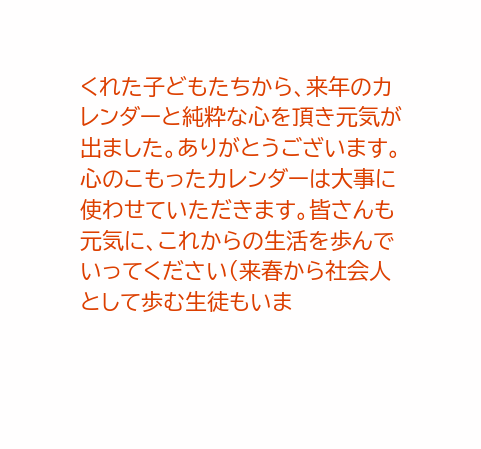くれた子どもたちから、来年のカレンダーと純粋な心を頂き元気が出ました。ありがとうございます。心のこもったカレンダーは大事に使わせていただきます。皆さんも元気に、これからの生活を歩んでいってください(来春から社会人として歩む生徒もいま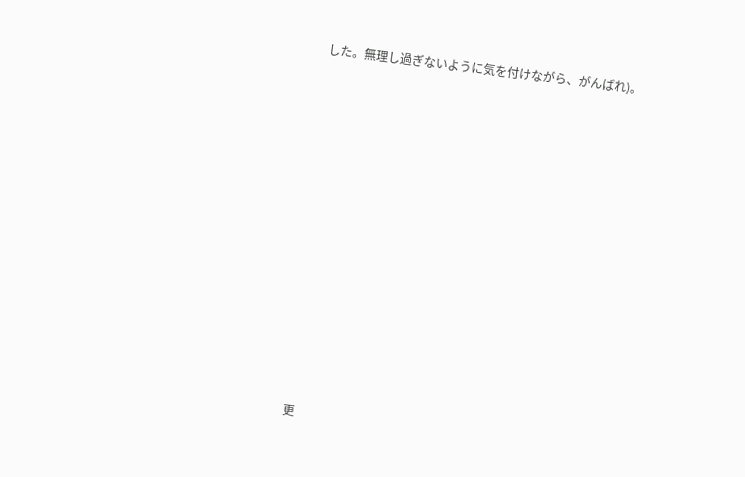した。無理し過ぎないように気を付けながら、がんばれ)。



















更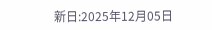新日:2025年12月05日